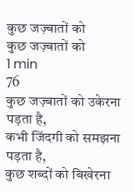कुछ जज़्बातों को
कुछ जज़्बातों को
1 min
76
कुछ जज़्बातों को उकेरना पड़ता है,
कभी जिंदगी को समझना पड़ता है,
कुछ शब्दों को बिखेरना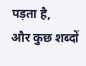पड़ता है,
और कुछ शब्दों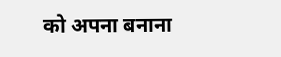को अपना बनाना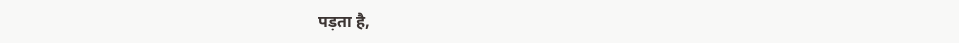पड़ता है,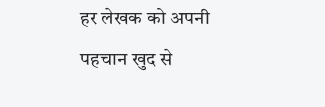हर लेखक को अपनी पहचान खुद से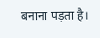बनाना पड़ता है।